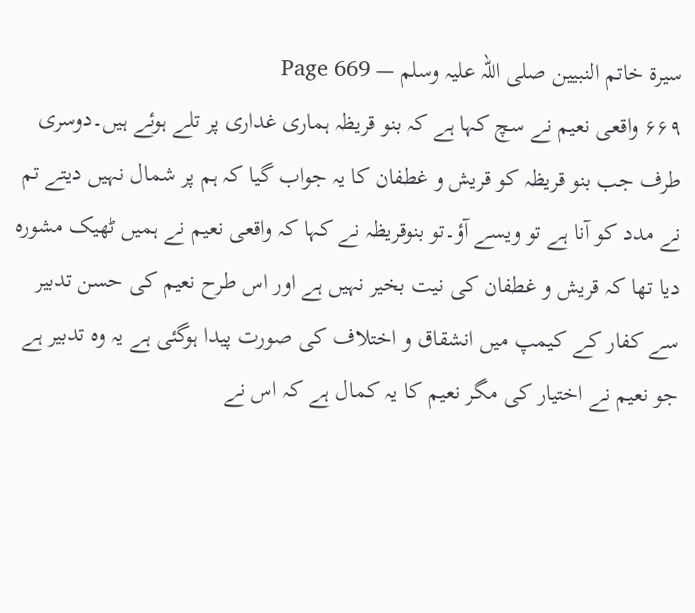سیرۃ خاتم النبیین صلی اللہ علیہ وسلم — Page 669
۶۶۹ واقعی نعیم نے سچ کہا ہے کہ بنو قریظہ ہماری غداری پر تلے ہوئے ہیں۔دوسری طرف جب بنو قریظہ کو قریش و غطفان کا یہ جواب گیا کہ ہم پر شمال نہیں دیتے تم نے مدد کو آنا ہے تو ویسے آؤ۔تو بنوقریظہ نے کہا کہ واقعی نعیم نے ہمیں ٹھیک مشورہ دیا تھا کہ قریش و غطفان کی نیت بخیر نہیں ہے اور اس طرح نعیم کی حسن تدبیر سے کفار کے کیمپ میں انشقاق و اختلاف کی صورت پیدا ہوگئی ہے یہ وہ تدبیر ہے جو نعیم نے اختیار کی مگر نعیم کا یہ کمال ہے کہ اس نے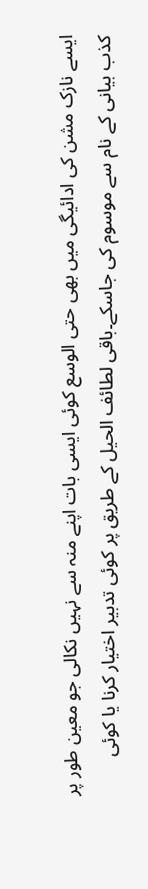ایسے نازک مشن کی ادائیگی میں بھی حتی الوسع کوئی ایسی بات اپنے منہ سے نہیں نکالی جو معین طور پر کذب بیانی کے نام سے موسوم کی جاسکے۔باقی لطائف الحیل کے طریق پر کوئی تدبیر اختیار کرنا یا کوئی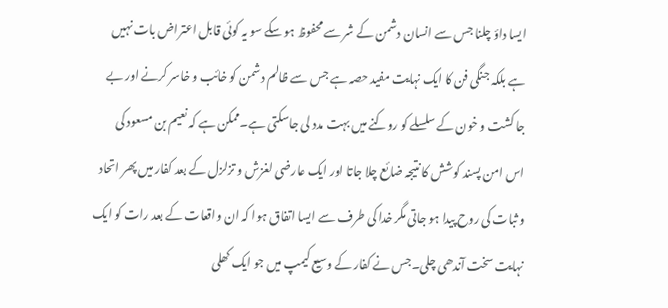ایسا داؤ چلنا جس سے انسان دشمن کے شر سے محفوظ ہو سکے سو یہ کوئی قابل اعتراض بات نہیں ہے بلکہ جنگی فن کا ایک نہایت مفید حصہ ہے جس سے ظالم دشمن کو خائب و خاسر کرنے اور بے جا کشت و خون کے سلسلے کو روکنے میں بہت مدد لی جاسکتی ہے۔ممکن ہے کہ نعیم بن مسعود کی اس امن پسند کوشش کا نتیجہ ضائع چلا جاتا اور ایک عارضی لغزش و تزلزل کے بعد کفار میں پھر اتحاد و ثبات کی روح پیدا ہو جاتی مگر خدا کی طرف سے ایسا اتفاق ہوا کہ ان واقعات کے بعد رات کو ایک نہایت سخت آندھی چلی۔جس نے کفار کے وسیع کیمپ میں جو ایک کھلی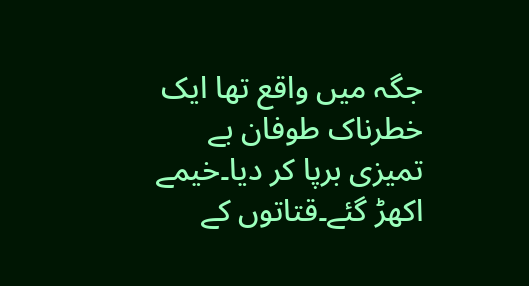جگہ میں واقع تھا ایک خطرناک طوفان بے تمیزی برپا کر دیا۔خیمے اکھڑ گئے۔قتاتوں کے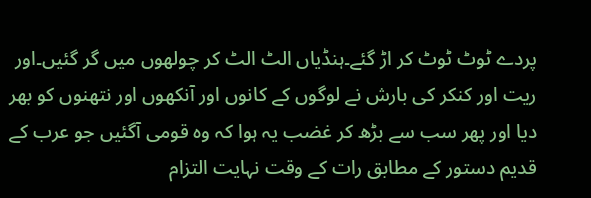پردے ٹوٹ ٹوٹ کر اڑ گئے۔ہنڈیاں الٹ الٹ کر چولھوں میں گر گئیں۔اور ریت اور کنکر کی بارش نے لوگوں کے کانوں اور آنکھوں اور نتھنوں کو بھر دیا اور پھر سب سے بڑھ کر غضب یہ ہوا کہ وہ قومی آگئیں جو عرب کے قدیم دستور کے مطابق رات کے وقت نہایت التزام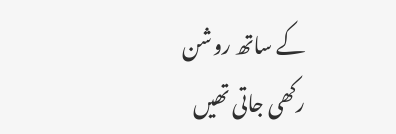کے ساتھ روشن رکھی جاتی تھیں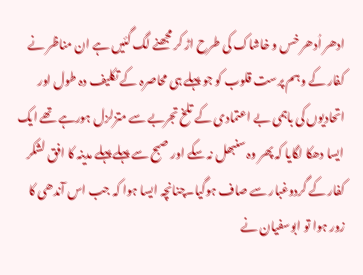ادھر اُدھر خس و خاشاک کی طرح اڑ کر مجھنے لگ گئیں ہے ان مناظر نے کفار کے وہم پرست قلوب کو جو پہلے ہی محاصرہ کے تکلیف دہ طول اور اتحادیوں کی باہمی بے اعتمادی کے تلخ تجربے سے متزلزل ہورہے تھے ایک ایسا دھکا لگایا کہ پھر وہ سنبھل نہ سکے اور صبح سے پہلے پہلے مدینہ کا افق لشکر کفار کے گردوغبار سے صاف ہوگیا۔چنانچہ ایسا ہوا کہ جب اس آندھی کا زور ہوا تو ابوسفیان نے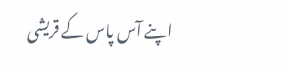اپنے آس پاس کے قریشی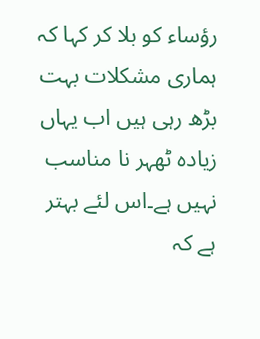رؤساء کو بلا کر کہا کہ ہماری مشکلات بہت بڑھ رہی ہیں اب یہاں زیادہ ٹھہر نا مناسب نہیں ہے۔اس لئے بہتر ہے کہ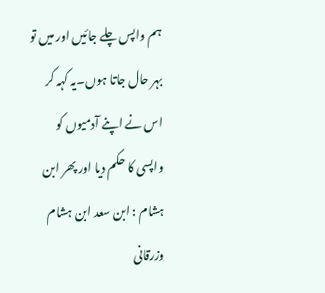ہم واپس چلے جائیں اور میں تو بہر حال جاتا ہوں۔یہ کہہ کر اس نے اپنے آدمیوں کو واپسی کا حکم دیا اور پھر ابن ہشام : ابن سعد ابن ہشام وزرقانی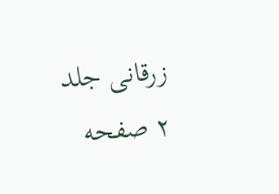زرقانی جلد ۲ صفحه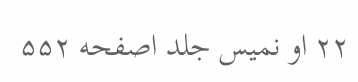۲۲ او نمیس جلد اصفحه ۵۵۲